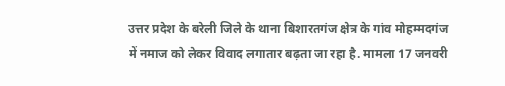उत्तर प्रदेश के बरेली जिले के थाना बिशारतगंज क्षेत्र के गांव मोहम्मदगंज में नमाज को लेकर विवाद लगातार बढ़ता जा रहा है. मामला 17 जनवरी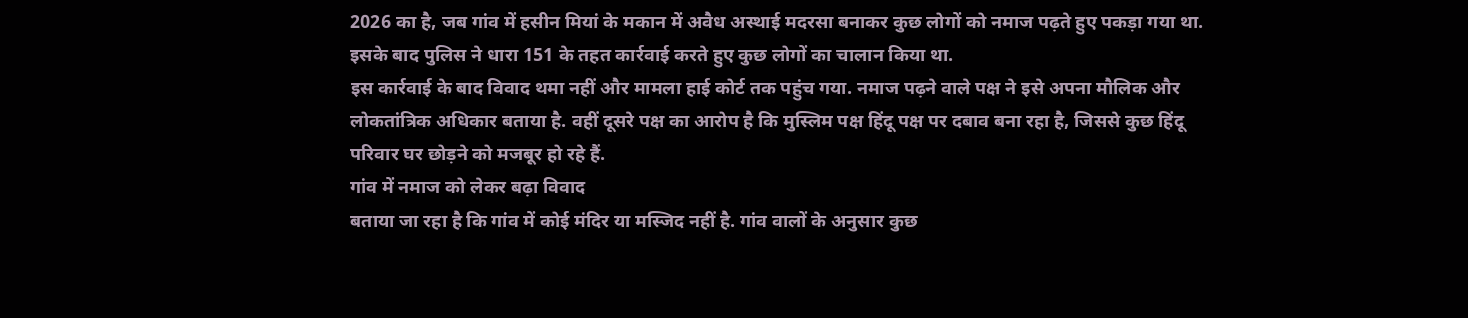2026 का है, जब गांव में हसीन मियां के मकान में अवैध अस्थाई मदरसा बनाकर कुछ लोगों को नमाज पढ़ते हुए पकड़ा गया था. इसके बाद पुलिस ने धारा 151 के तहत कार्रवाई करते हुए कुछ लोगों का चालान किया था.
इस कार्रवाई के बाद विवाद थमा नहीं और मामला हाई कोर्ट तक पहुंच गया. नमाज पढ़ने वाले पक्ष ने इसे अपना मौलिक और लोकतांत्रिक अधिकार बताया है. वहीं दूसरे पक्ष का आरोप है कि मुस्लिम पक्ष हिंदू पक्ष पर दबाव बना रहा है, जिससे कुछ हिंदू परिवार घर छोड़ने को मजबूर हो रहे हैं.
गांव में नमाज को लेकर बढ़ा विवाद
बताया जा रहा है कि गांव में कोई मंदिर या मस्जिद नहीं है. गांव वालों के अनुसार कुछ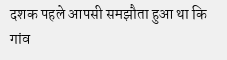दशक पहले आपसी समझौता हुआ था कि गांव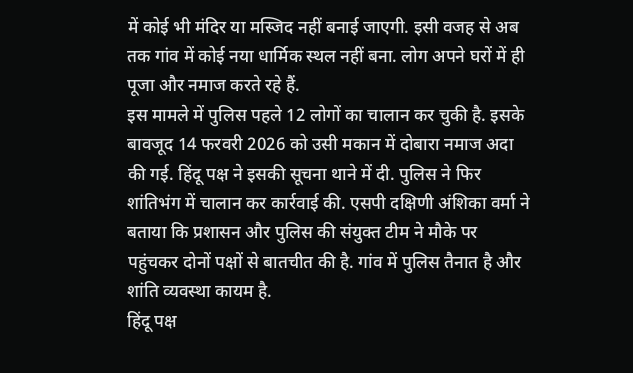में कोई भी मंदिर या मस्जिद नहीं बनाई जाएगी. इसी वजह से अब तक गांव में कोई नया धार्मिक स्थल नहीं बना. लोग अपने घरों में ही पूजा और नमाज करते रहे हैं.
इस मामले में पुलिस पहले 12 लोगों का चालान कर चुकी है. इसके बावजूद 14 फरवरी 2026 को उसी मकान में दोबारा नमाज अदा की गई. हिंदू पक्ष ने इसकी सूचना थाने में दी. पुलिस ने फिर शांतिभंग में चालान कर कार्रवाई की. एसपी दक्षिणी अंशिका वर्मा ने बताया कि प्रशासन और पुलिस की संयुक्त टीम ने मौके पर पहुंचकर दोनों पक्षों से बातचीत की है. गांव में पुलिस तैनात है और शांति व्यवस्था कायम है.
हिंदू पक्ष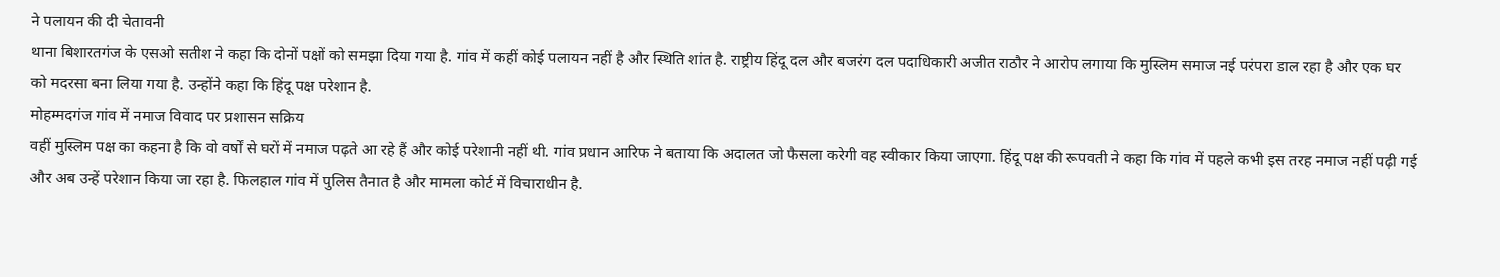ने पलायन की दी चेतावनी
थाना बिशारतगंज के एसओ सतीश ने कहा कि दोनों पक्षों को समझा दिया गया है. गांव में कहीं कोई पलायन नहीं है और स्थिति शांत है. राष्ट्रीय हिंदू दल और बजरंग दल पदाधिकारी अजीत राठौर ने आरोप लगाया कि मुस्लिम समाज नई परंपरा डाल रहा है और एक घर को मदरसा बना लिया गया है. उन्होंने कहा कि हिंदू पक्ष परेशान है.
मोहम्मदगंज गांव में नमाज विवाद पर प्रशासन सक्रिय
वहीं मुस्लिम पक्ष का कहना है कि वो वर्षों से घरों में नमाज पढ़ते आ रहे हैं और कोई परेशानी नहीं थी. गांव प्रधान आरिफ ने बताया कि अदालत जो फैसला करेगी वह स्वीकार किया जाएगा. हिंदू पक्ष की रूपवती ने कहा कि गांव में पहले कभी इस तरह नमाज नहीं पढ़ी गई और अब उन्हें परेशान किया जा रहा है. फिलहाल गांव में पुलिस तैनात है और मामला कोर्ट में विचाराधीन है.